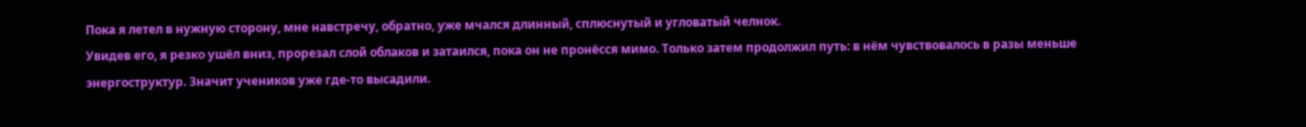Пока я летел в нужную сторону, мне навстречу, обратно, уже мчался длинный, сплюснутый и угловатый челнок.
Увидев его, я резко ушёл вниз, прорезал слой облаков и затаился, пока он не пронёсся мимо. Только затем продолжил путь: в нём чувствовалось в разы меньше энергоструктур. Значит учеников уже где-то высадили.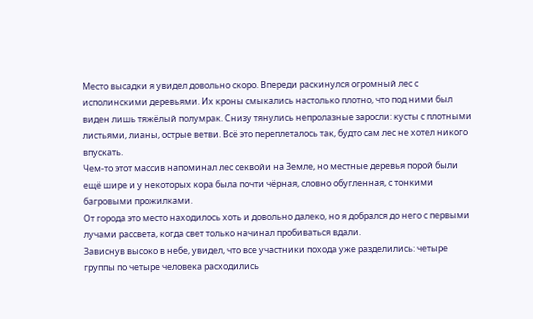Место высадки я увидел довольно скоро. Впереди раскинулся огромный лес с исполинскими деревьями. Их кроны смыкались настолько плотно, что под ними был виден лишь тяжёлый полумрак. Снизу тянулись непролазные заросли: кусты с плотными листьями, лианы, острые ветви. Всё это переплеталось так, будто сам лес не хотел никого впускать.
Чем-то этот массив напоминал лес секвойи на Земле, но местные деревья порой были ещё шире и у некоторых кора была почти чёрная, словно обугленная, с тонкими багровыми прожилками.
От города это место находилось хоть и довольно далеко, но я добрался до него с первыми лучами рассвета, когда свет только начинал пробиваться вдали.
Зависнув высоко в небе, увидел, что все участники похода уже разделились: четыре группы по четыре человека расходились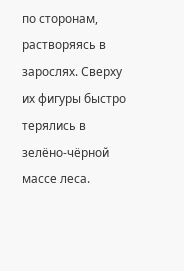по сторонам, растворяясь в зарослях. Сверху их фигуры быстро терялись в зелёно-чёрной массе леса.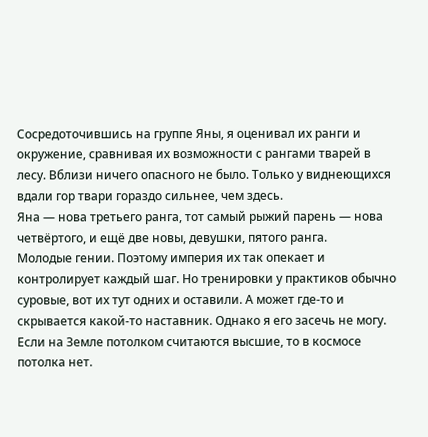Сосредоточившись на группе Яны, я оценивал их ранги и окружение, сравнивая их возможности с рангами тварей в лесу. Вблизи ничего опасного не было. Только у виднеющихся вдали гор твари гораздо сильнее, чем здесь.
Яна — нова третьего ранга, тот самый рыжий парень — нова четвёртого, и ещё две новы, девушки, пятого ранга.
Молодые гении. Поэтому империя их так опекает и контролирует каждый шаг. Но тренировки у практиков обычно суровые, вот их тут одних и оставили. А может где-то и скрывается какой-то наставник. Однако я его засечь не могу.
Если на Земле потолком считаются высшие, то в космосе потолка нет.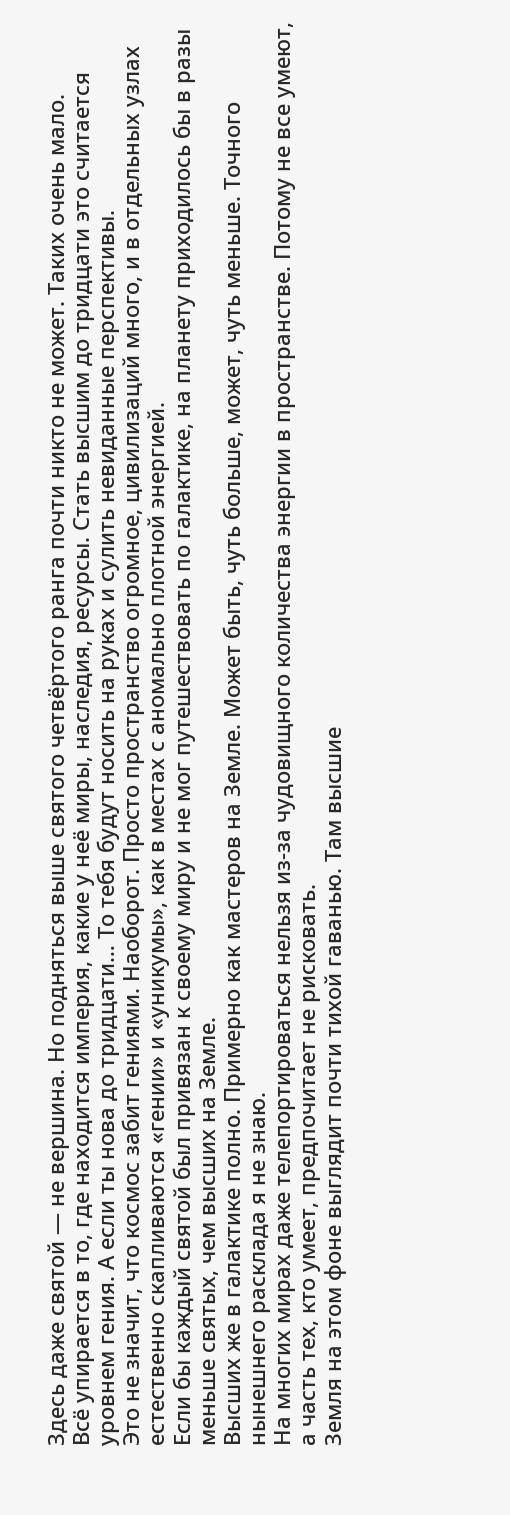Здесь даже святой — не вершина. Но подняться выше святого четвёртого ранга почти никто не может. Таких очень мало.
Всё упирается в то, где находится империя, какие у неё миры, наследия, ресурсы. Стать высшим до тридцати это считается уровнем гения. А если ты нова до тридцати… То тебя будут носить на руках и сулить невиданные перспективы.
Это не значит, что космос забит гениями. Наоборот. Просто пространство огромное, цивилизаций много, и в отдельных узлах естественно скапливаются «гении» и «уникумы», как в местах с аномально плотной энергией.
Если бы каждый святой был привязан к своему миру и не мог путешествовать по галактике, на планету приходилось бы в разы меньше святых, чем высших на Земле.
Высших же в галактике полно. Примерно как мастеров на Земле. Может быть, чуть больше, может, чуть меньше. Точного нынешнего расклада я не знаю.
На многих мирах даже телепортироваться нельзя из-за чудовищного количества энергии в пространстве. Потому не все умеют, а часть тех, кто умеет, предпочитает не рисковать.
Земля на этом фоне выглядит почти тихой гаванью. Там высшие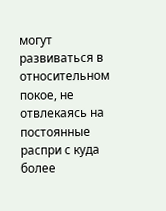могут развиваться в относительном покое, не отвлекаясь на постоянные распри с куда более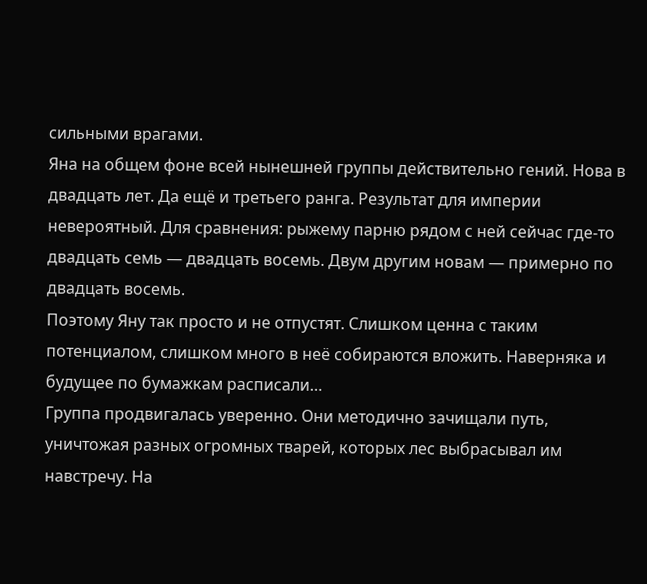сильными врагами.
Яна на общем фоне всей нынешней группы действительно гений. Нова в двадцать лет. Да ещё и третьего ранга. Результат для империи невероятный. Для сравнения: рыжему парню рядом с ней сейчас где-то двадцать семь — двадцать восемь. Двум другим новам — примерно по двадцать восемь.
Поэтому Яну так просто и не отпустят. Слишком ценна с таким потенциалом, слишком много в неё собираются вложить. Наверняка и будущее по бумажкам расписали…
Группа продвигалась уверенно. Они методично зачищали путь, уничтожая разных огромных тварей, которых лес выбрасывал им навстречу. На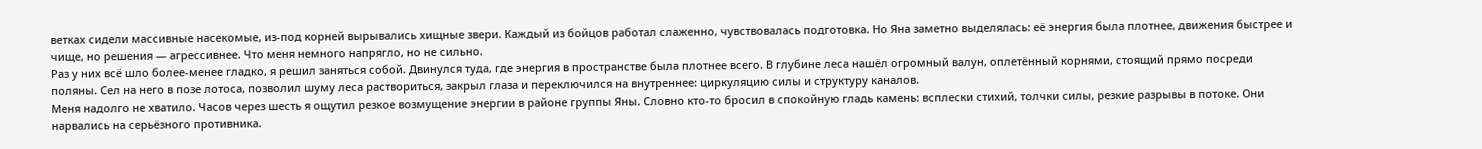ветках сидели массивные насекомые, из-под корней вырывались хищные звери. Каждый из бойцов работал слаженно, чувствовалась подготовка. Но Яна заметно выделялась: её энергия была плотнее, движения быстрее и чище, но решения — агрессивнее. Что меня немного напрягло, но не сильно.
Раз у них всё шло более-менее гладко, я решил заняться собой. Двинулся туда, где энергия в пространстве была плотнее всего. В глубине леса нашёл огромный валун, оплетённый корнями, стоящий прямо посреди поляны. Сел на него в позе лотоса, позволил шуму леса раствориться, закрыл глаза и переключился на внутреннее: циркуляцию силы и структуру каналов.
Меня надолго не хватило. Часов через шесть я ощутил резкое возмущение энергии в районе группы Яны. Словно кто-то бросил в спокойную гладь камень: всплески стихий, толчки силы, резкие разрывы в потоке. Они нарвались на серьёзного противника.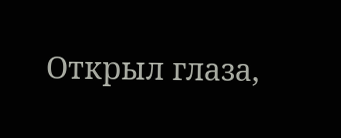Открыл глаза,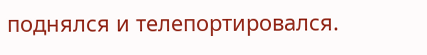поднялся и телепортировался.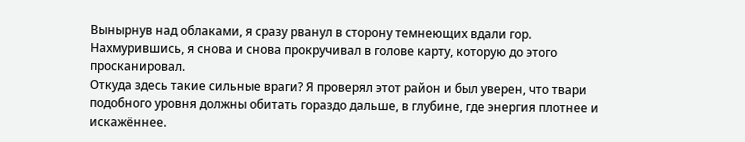Вынырнув над облаками, я сразу рванул в сторону темнеющих вдали гор. Нахмурившись, я снова и снова прокручивал в голове карту, которую до этого просканировал.
Откуда здесь такие сильные враги? Я проверял этот район и был уверен, что твари подобного уровня должны обитать гораздо дальше, в глубине, где энергия плотнее и искажённее.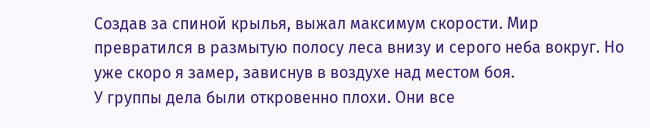Создав за спиной крылья, выжал максимум скорости. Мир превратился в размытую полосу леса внизу и серого неба вокруг. Но уже скоро я замер, зависнув в воздухе над местом боя.
У группы дела были откровенно плохи. Они все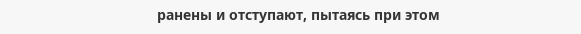ранены и отступают, пытаясь при этом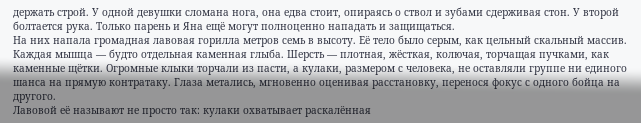держать строй. У одной девушки сломана нога, она едва стоит, опираясь о ствол и зубами сдерживая стон. У второй болтается рука. Только парень и Яна ещё могут полноценно нападать и защищаться.
На них напала громадная лавовая горилла метров семь в высоту. Её тело было серым, как цельный скальный массив. Каждая мышца — будто отдельная каменная глыба. Шерсть — плотная, жёсткая, колючая, торчащая пучками, как каменные щётки. Огромные клыки торчали из пасти, а кулаки, размером с человека, не оставляли группе ни единого шанса на прямую контратаку. Глаза метались, мгновенно оценивая расстановку, перенося фокус с одного бойца на другого.
Лавовой её называют не просто так: кулаки охватывает раскалённая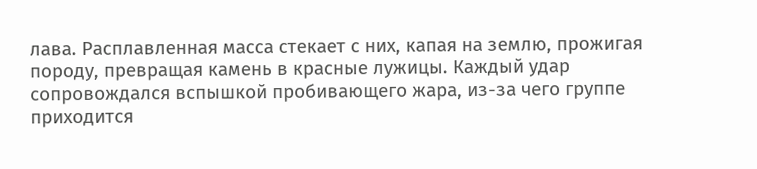лава. Расплавленная масса стекает с них, капая на землю, прожигая породу, превращая камень в красные лужицы. Каждый удар сопровождался вспышкой пробивающего жара, из-за чего группе приходится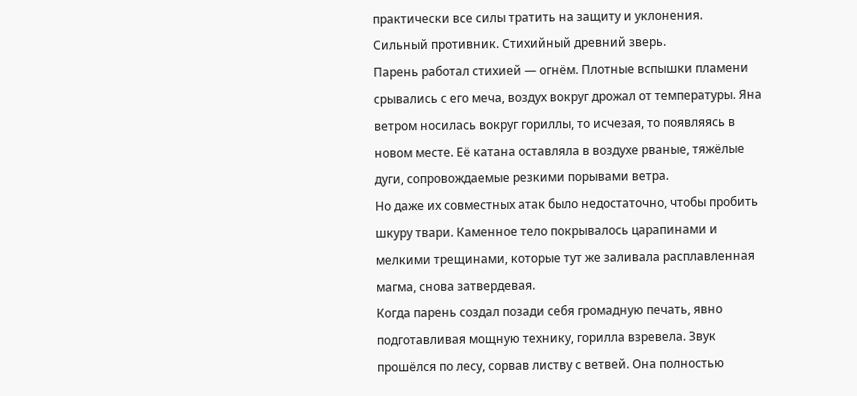практически все силы тратить на защиту и уклонения.
Сильный противник. Стихийный древний зверь.
Парень работал стихией — огнём. Плотные вспышки пламени срывались с его меча, воздух вокруг дрожал от температуры. Яна ветром носилась вокруг гориллы, то исчезая, то появляясь в новом месте. Её катана оставляла в воздухе рваные, тяжёлые дуги, сопровождаемые резкими порывами ветра.
Но даже их совместных атак было недостаточно, чтобы пробить шкуру твари. Каменное тело покрывалось царапинами и мелкими трещинами, которые тут же заливала расплавленная магма, снова затвердевая.
Когда парень создал позади себя громадную печать, явно подготавливая мощную технику, горилла взревела. Звук прошёлся по лесу, сорвав листву с ветвей. Она полностью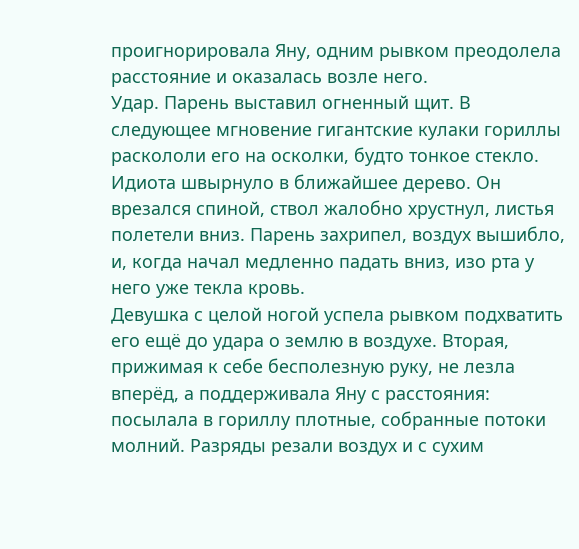проигнорировала Яну, одним рывком преодолела расстояние и оказалась возле него.
Удар. Парень выставил огненный щит. В следующее мгновение гигантские кулаки гориллы раскололи его на осколки, будто тонкое стекло. Идиота швырнуло в ближайшее дерево. Он врезался спиной, ствол жалобно хрустнул, листья полетели вниз. Парень захрипел, воздух вышибло, и, когда начал медленно падать вниз, изо рта у него уже текла кровь.
Девушка с целой ногой успела рывком подхватить его ещё до удара о землю в воздухе. Вторая, прижимая к себе бесполезную руку, не лезла вперёд, а поддерживала Яну с расстояния: посылала в гориллу плотные, собранные потоки молний. Разряды резали воздух и с сухим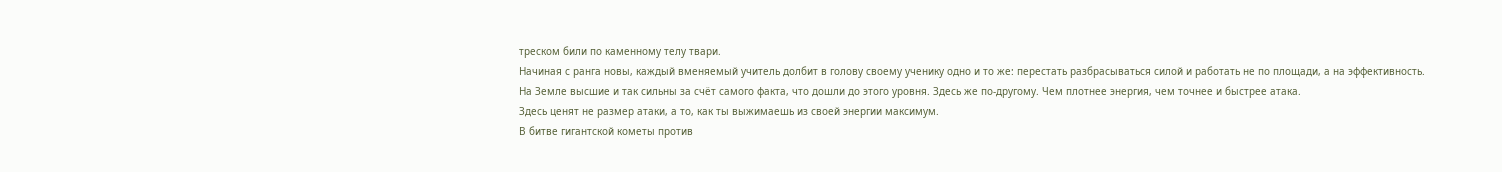треском били по каменному телу твари.
Начиная с ранга новы, каждый вменяемый учитель долбит в голову своему ученику одно и то же: перестать разбрасываться силой и работать не по площади, а на эффективность.
На Земле высшие и так сильны за счёт самого факта, что дошли до этого уровня. Здесь же по-другому. Чем плотнее энергия, чем точнее и быстрее атака.
Здесь ценят не размер атаки, а то, как ты выжимаешь из своей энергии максимум.
В битве гигантской кометы против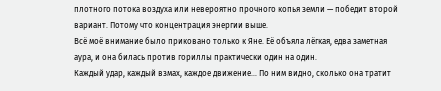плотного потока воздуха или невероятно прочного копья земли — победит второй вариант. Потому что концентрация энергии выше.
Всё моё внимание было приковано только к Яне. Её объяла лёгкая, едва заметная аура, и она билась против гориллы практически один на один.
Каждый удар, каждый взмах, каждое движение… По ним видно, сколько она тратит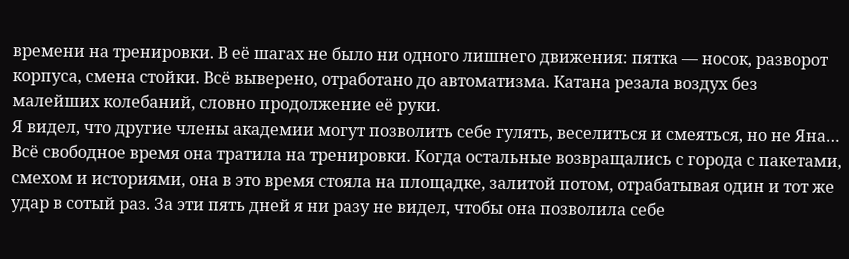времени на тренировки. В её шагах не было ни одного лишнего движения: пятка — носок, разворот корпуса, смена стойки. Всё выверено, отработано до автоматизма. Катана резала воздух без малейших колебаний, словно продолжение её руки.
Я видел, что другие члены академии могут позволить себе гулять, веселиться и смеяться, но не Яна… Всё свободное время она тратила на тренировки. Когда остальные возвращались с города с пакетами, смехом и историями, она в это время стояла на площадке, залитой потом, отрабатывая один и тот же удар в сотый раз. За эти пять дней я ни разу не видел, чтобы она позволила себе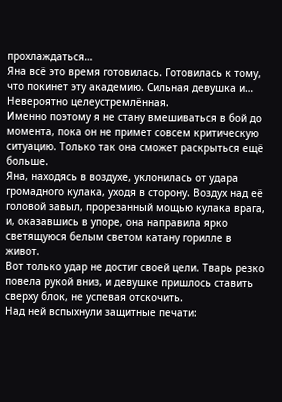прохлаждаться…
Яна всё это время готовилась. Готовилась к тому, что покинет эту академию. Сильная девушка и… Невероятно целеустремлённая.
Именно поэтому я не стану вмешиваться в бой до момента, пока он не примет совсем критическую ситуацию. Только так она сможет раскрыться ещё больше.
Яна, находясь в воздухе, уклонилась от удара громадного кулака, уходя в сторону. Воздух над её головой завыл, прорезанный мощью кулака врага, и, оказавшись в упоре, она направила ярко светящуюся белым светом катану горилле в живот.
Вот только удар не достиг своей цели. Тварь резко повела рукой вниз, и девушке пришлось ставить сверху блок, не успевая отскочить.
Над ней вспыхнули защитные печати: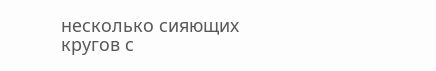несколько сияющих кругов с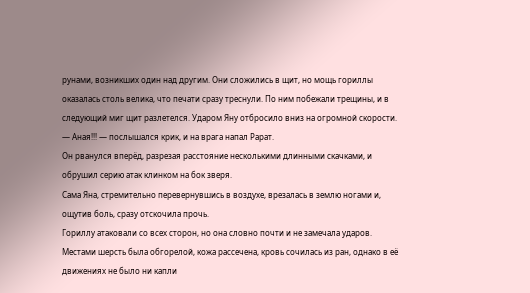рунами, возникших один над другим. Они сложились в щит, но мощь гориллы оказалась столь велика, что печати сразу треснули. По ним побежали трещины, и в следующий миг щит разлетелся. Ударом Яну отбросило вниз на огромной скорости.
— Аная!!! — послышался крик, и на врага напал Рарат.
Он рванулся вперёд, разрезая расстояние несколькими длинными скачками, и обрушил серию атак клинком на бок зверя.
Сама Яна, стремительно перевернувшись в воздухе, врезалась в землю ногами и, ощутив боль, сразу отскочила прочь.
Гориллу атаковали со всех сторон, но она словно почти и не замечала ударов. Местами шерсть была обгорелой, кожа рассечена, кровь сочилась из ран, однако в её движениях не было ни капли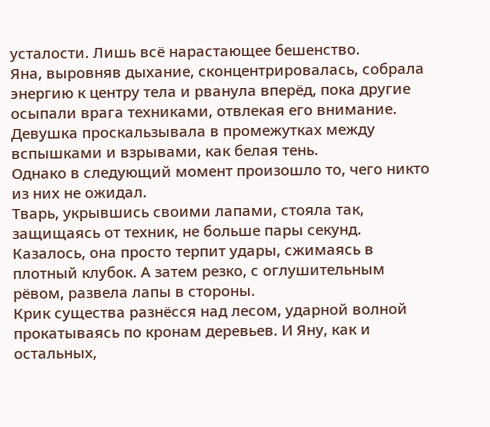усталости. Лишь всё нарастающее бешенство.
Яна, выровняв дыхание, сконцентрировалась, собрала энергию к центру тела и рванула вперёд, пока другие осыпали врага техниками, отвлекая его внимание. Девушка проскальзывала в промежутках между вспышками и взрывами, как белая тень.
Однако в следующий момент произошло то, чего никто из них не ожидал.
Тварь, укрывшись своими лапами, стояла так, защищаясь от техник, не больше пары секунд. Казалось, она просто терпит удары, сжимаясь в плотный клубок. А затем резко, с оглушительным рёвом, развела лапы в стороны.
Крик существа разнёсся над лесом, ударной волной прокатываясь по кронам деревьев. И Яну, как и остальных,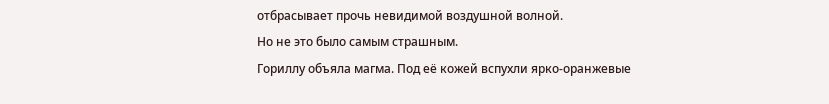отбрасывает прочь невидимой воздушной волной.
Но не это было самым страшным.
Гориллу объяла магма. Под её кожей вспухли ярко-оранжевые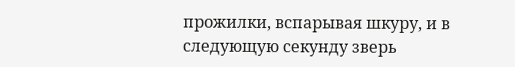прожилки, вспарывая шкуру, и в следующую секунду зверь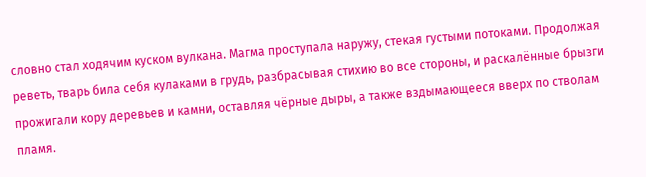словно стал ходячим куском вулкана. Магма проступала наружу, стекая густыми потоками. Продолжая реветь, тварь била себя кулаками в грудь, разбрасывая стихию во все стороны, и раскалённые брызги прожигали кору деревьев и камни, оставляя чёрные дыры, а также вздымающееся вверх по стволам пламя.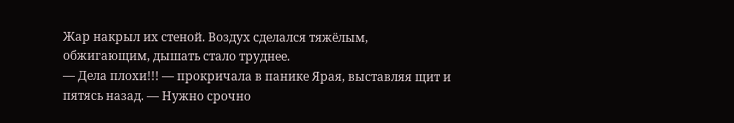Жар накрыл их стеной. Воздух сделался тяжёлым, обжигающим, дышать стало труднее.
— Дела плохи!!! — прокричала в панике Ярая, выставляя щит и пятясь назад. — Нужно срочно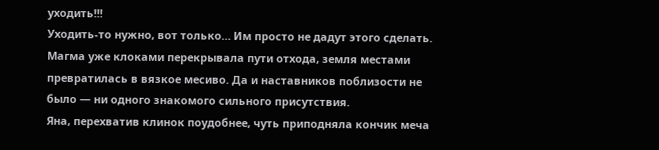уходить!!!
Уходить-то нужно, вот только… Им просто не дадут этого сделать. Магма уже клоками перекрывала пути отхода, земля местами превратилась в вязкое месиво. Да и наставников поблизости не было — ни одного знакомого сильного присутствия.
Яна, перехватив клинок поудобнее, чуть приподняла кончик меча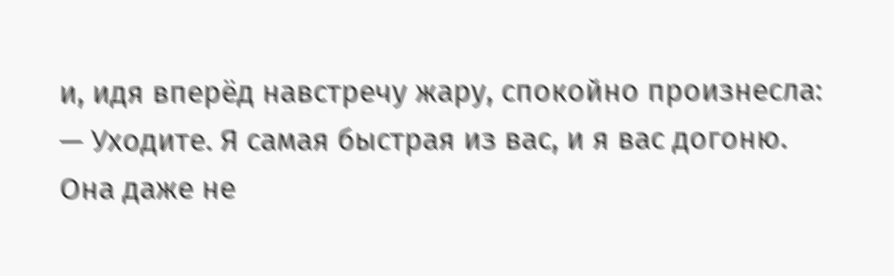и, идя вперёд навстречу жару, спокойно произнесла:
— Уходите. Я самая быстрая из вас, и я вас догоню.
Она даже не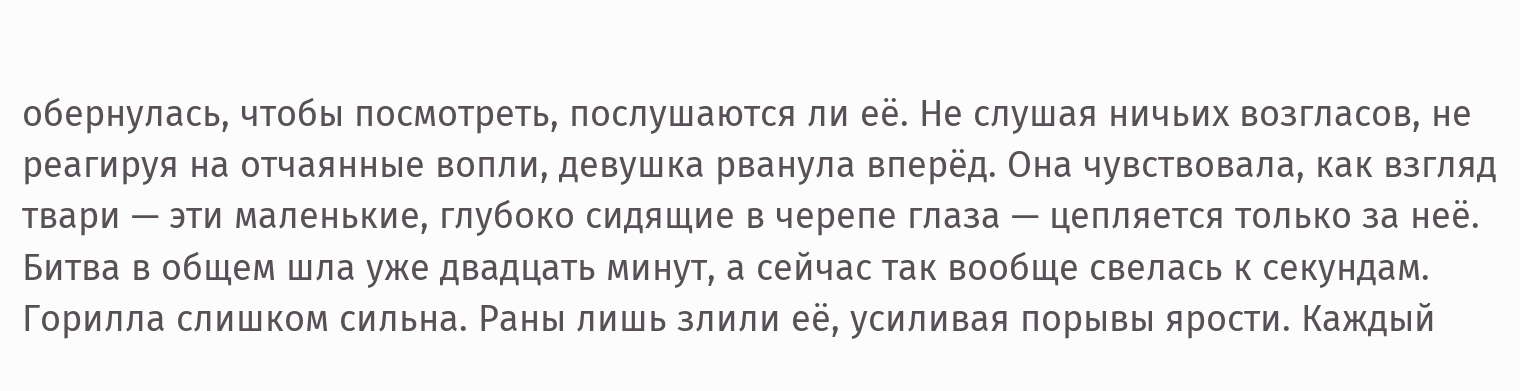обернулась, чтобы посмотреть, послушаются ли её. Не слушая ничьих возгласов, не реагируя на отчаянные вопли, девушка рванула вперёд. Она чувствовала, как взгляд твари — эти маленькие, глубоко сидящие в черепе глаза — цепляется только за неё.
Битва в общем шла уже двадцать минут, а сейчас так вообще свелась к секундам.
Горилла слишком сильна. Раны лишь злили её, усиливая порывы ярости. Каждый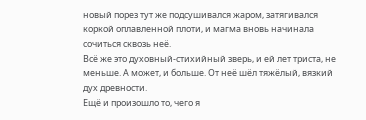новый порез тут же подсушивался жаром, затягивался коркой оплавленной плоти, и магма вновь начинала сочиться сквозь неё.
Всё же это духовный-стихийный зверь, и ей лет триста, не меньше. А может, и больше. От неё шёл тяжёлый, вязкий дух древности.
Ещё и произошло то, чего я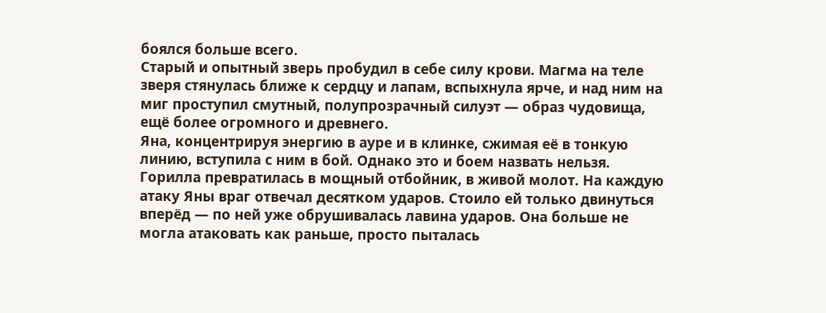боялся больше всего.
Старый и опытный зверь пробудил в себе силу крови. Магма на теле зверя стянулась ближе к сердцу и лапам, вспыхнула ярче, и над ним на миг проступил смутный, полупрозрачный силуэт — образ чудовища, ещё более огромного и древнего.
Яна, концентрируя энергию в ауре и в клинке, сжимая её в тонкую линию, вступила с ним в бой. Однако это и боем назвать нельзя.
Горилла превратилась в мощный отбойник, в живой молот. На каждую атаку Яны враг отвечал десятком ударов. Стоило ей только двинуться вперёд — по ней уже обрушивалась лавина ударов. Она больше не могла атаковать как раньше, просто пыталась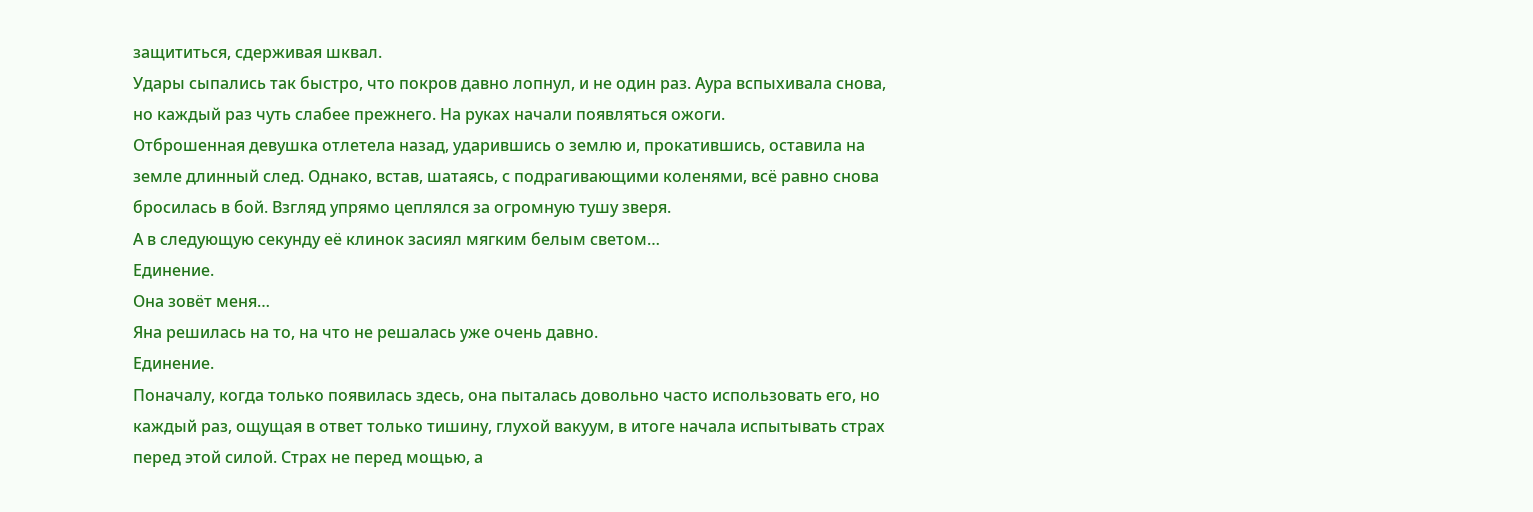защититься, сдерживая шквал.
Удары сыпались так быстро, что покров давно лопнул, и не один раз. Аура вспыхивала снова, но каждый раз чуть слабее прежнего. На руках начали появляться ожоги.
Отброшенная девушка отлетела назад, ударившись о землю и, прокатившись, оставила на земле длинный след. Однако, встав, шатаясь, с подрагивающими коленями, всё равно снова бросилась в бой. Взгляд упрямо цеплялся за огромную тушу зверя.
А в следующую секунду её клинок засиял мягким белым светом…
Единение.
Она зовёт меня…
Яна решилась на то, на что не решалась уже очень давно.
Единение.
Поначалу, когда только появилась здесь, она пыталась довольно часто использовать его, но каждый раз, ощущая в ответ только тишину, глухой вакуум, в итоге начала испытывать страх перед этой силой. Страх не перед мощью, а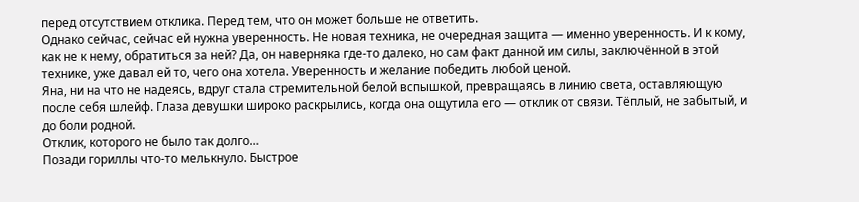перед отсутствием отклика. Перед тем, что он может больше не ответить.
Однако сейчас, сейчас ей нужна уверенность. Не новая техника, не очередная защита — именно уверенность. И к кому, как не к нему, обратиться за ней? Да, он наверняка где-то далеко, но сам факт данной им силы, заключённой в этой технике, уже давал ей то, чего она хотела. Уверенность и желание победить любой ценой.
Яна, ни на что не надеясь, вдруг стала стремительной белой вспышкой, превращаясь в линию света, оставляющую после себя шлейф. Глаза девушки широко раскрылись, когда она ощутила его — отклик от связи. Тёплый, не забытый, и до боли родной.
Отклик, которого не было так долго…
Позади гориллы что-то мелькнуло. Быстрое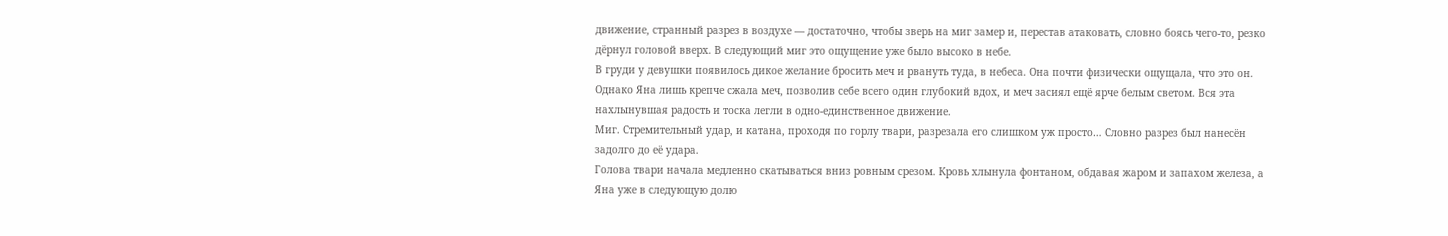движение, странный разрез в воздухе — достаточно, чтобы зверь на миг замер и, перестав атаковать, словно боясь чего-то, резко дёрнул головой вверх. В следующий миг это ощущение уже было высоко в небе.
В груди у девушки появилось дикое желание бросить меч и рвануть туда, в небеса. Она почти физически ощущала, что это он.
Однако Яна лишь крепче сжала меч, позволив себе всего один глубокий вдох, и меч засиял ещё ярче белым светом. Вся эта нахлынувшая радость и тоска легли в одно-единственное движение.
Миг. Стремительный удар, и катана, проходя по горлу твари, разрезала его слишком уж просто… Словно разрез был нанесён задолго до её удара.
Голова твари начала медленно скатываться вниз ровным срезом. Кровь хлынула фонтаном, обдавая жаром и запахом железа, а Яна уже в следующую долю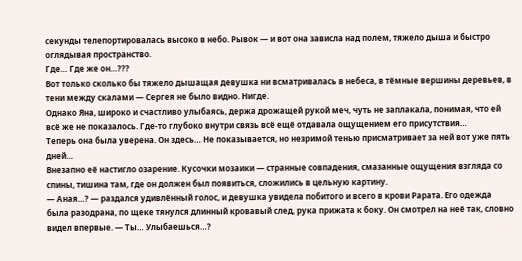секунды телепортировалась высоко в небо. Рывок — и вот она зависла над полем, тяжело дыша и быстро оглядывая пространство.
Где… Где же он…???
Вот только сколько бы тяжело дышащая девушка ни всматривалась в небеса, в тёмные вершины деревьев, в тени между скалами — Сергея не было видно. Нигде.
Однако Яна, широко и счастливо улыбаясь, держа дрожащей рукой меч, чуть не заплакала, понимая, что ей всё же не показалось. Где-то глубоко внутри связь всё ещё отдавала ощущением его присутствия…
Теперь она была уверена. Он здесь… Не показывается, но незримой тенью присматривает за ней вот уже пять дней…
Внезапно её настигло озарение. Кусочки мозаики — странные совпадения, смазанные ощущения взгляда со спины, тишина там, где он должен был появиться, сложились в цельную картину.
— Аная…? — раздался удивлённый голос, и девушка увидела побитого и всего в крови Рарата. Его одежда была разодрана, по щеке тянулся длинный кровавый след, рука прижата к боку. Он смотрел на неё так, словно видел впервые. — Ты… Улыбаешься…?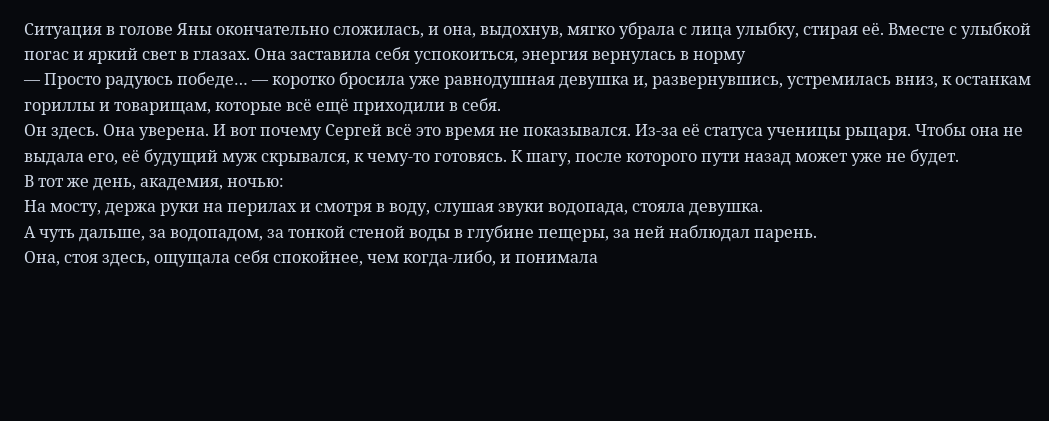Ситуация в голове Яны окончательно сложилась, и она, выдохнув, мягко убрала с лица улыбку, стирая её. Вместе с улыбкой погас и яркий свет в глазах. Она заставила себя успокоиться, энергия вернулась в норму
— Просто радуюсь победе… — коротко бросила уже равнодушная девушка и, развернувшись, устремилась вниз, к останкам гориллы и товарищам, которые всё ещё приходили в себя.
Он здесь. Она уверена. И вот почему Сергей всё это время не показывался. Из-за её статуса ученицы рыцаря. Чтобы она не выдала его, её будущий муж скрывался, к чему-то готовясь. К шагу, после которого пути назад может уже не будет.
В тот же день, академия, ночью:
На мосту, держа руки на перилах и смотря в воду, слушая звуки водопада, стояла девушка.
А чуть дальше, за водопадом, за тонкой стеной воды в глубине пещеры, за ней наблюдал парень.
Она, стоя здесь, ощущала себя спокойнее, чем когда-либо, и понимала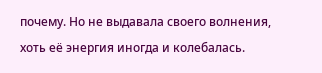почему. Но не выдавала своего волнения, хоть её энергия иногда и колебалась.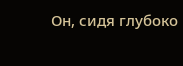Он, сидя глубоко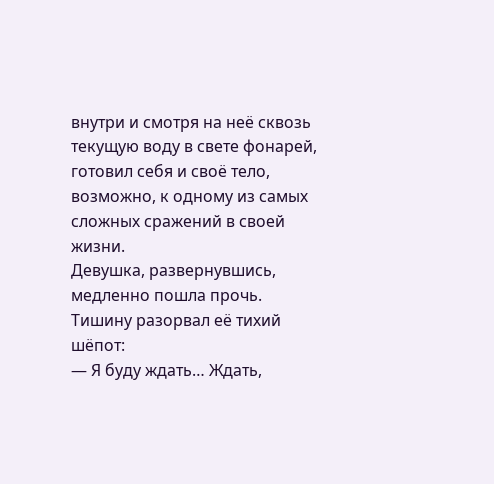внутри и смотря на неё сквозь текущую воду в свете фонарей, готовил себя и своё тело, возможно, к одному из самых сложных сражений в своей жизни.
Девушка, развернувшись, медленно пошла прочь.
Тишину разорвал её тихий шёпот:
— Я буду ждать… Ждать,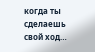когда ты сделаешь свой ход…